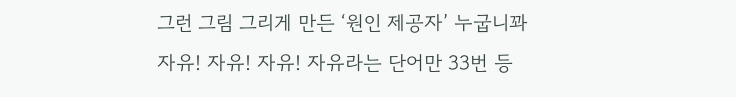그런 그림 그리게 만든 ‘원인 제공자’ 누굽니꽈
자유! 자유! 자유! 자유라는 단어만 33번 등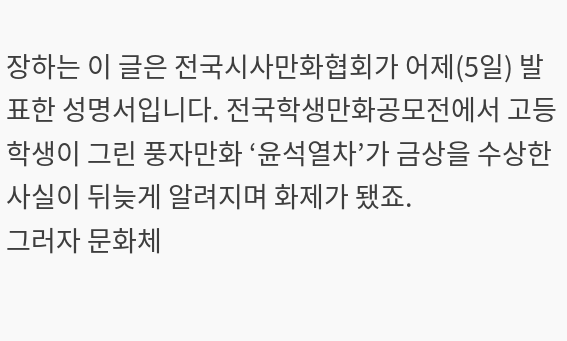장하는 이 글은 전국시사만화협회가 어제(5일) 발표한 성명서입니다. 전국학생만화공모전에서 고등학생이 그린 풍자만화 ‘윤석열차’가 금상을 수상한 사실이 뒤늦게 알려지며 화제가 됐죠.
그러자 문화체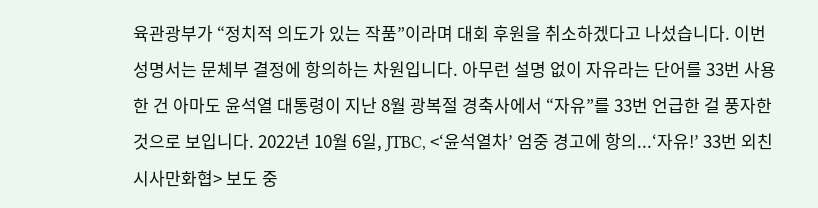육관광부가 “정치적 의도가 있는 작품”이라며 대회 후원을 취소하겠다고 나섰습니다. 이번 성명서는 문체부 결정에 항의하는 차원입니다. 아무런 설명 없이 자유라는 단어를 33번 사용한 건 아마도 윤석열 대통령이 지난 8월 광복절 경축사에서 “자유”를 33번 언급한 걸 풍자한 것으로 보입니다. 2022년 10월 6일, JTBC, <‘윤석열차’ 엄중 경고에 항의...‘자유!’ 33번 외친 시사만화협> 보도 중